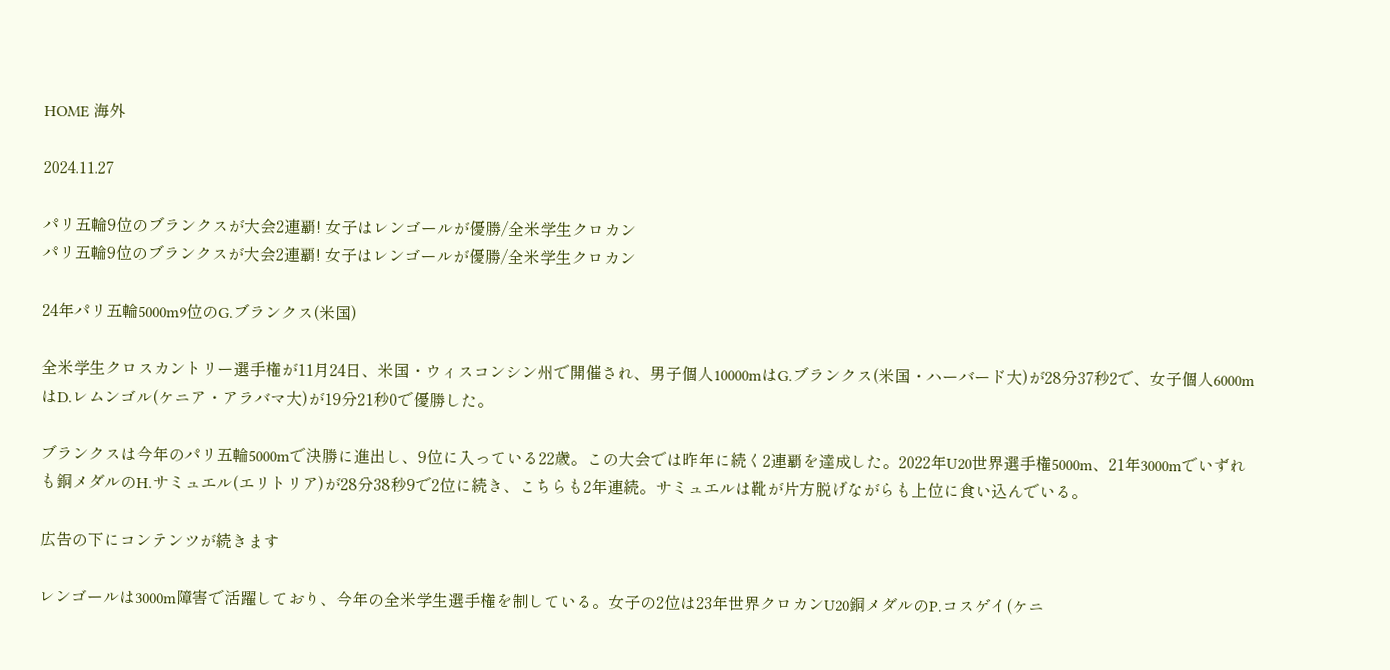HOME 海外

2024.11.27

パリ五輪9位のブランクスが大会2連覇! 女子はレンゴールが優勝/全米学生クロカン
パリ五輪9位のブランクスが大会2連覇! 女子はレンゴールが優勝/全米学生クロカン

24年パリ五輪5000m9位のG.ブランクス(米国)

全米学生クロスカントリー選手権が11月24日、米国・ウィスコンシン州で開催され、男子個人10000mはG.ブランクス(米国・ハーバード大)が28分37秒2で、女子個人6000mはD.レムンゴル(ケニア・アラバマ大)が19分21秒0で優勝した。

ブランクスは今年のパリ五輪5000mで決勝に進出し、9位に入っている22歳。この大会では昨年に続く2連覇を達成した。2022年U20世界選手権5000m、21年3000mでいずれも銅メダルのH.サミュエル(エリトリア)が28分38秒9で2位に続き、こちらも2年連続。サミュエルは靴が片方脱げながらも上位に食い込んでいる。

広告の下にコンテンツが続きます

レンゴールは3000m障害で活躍しており、今年の全米学生選手権を制している。女子の2位は23年世界クロカンU20銅メダルのP.コスゲイ(ケニ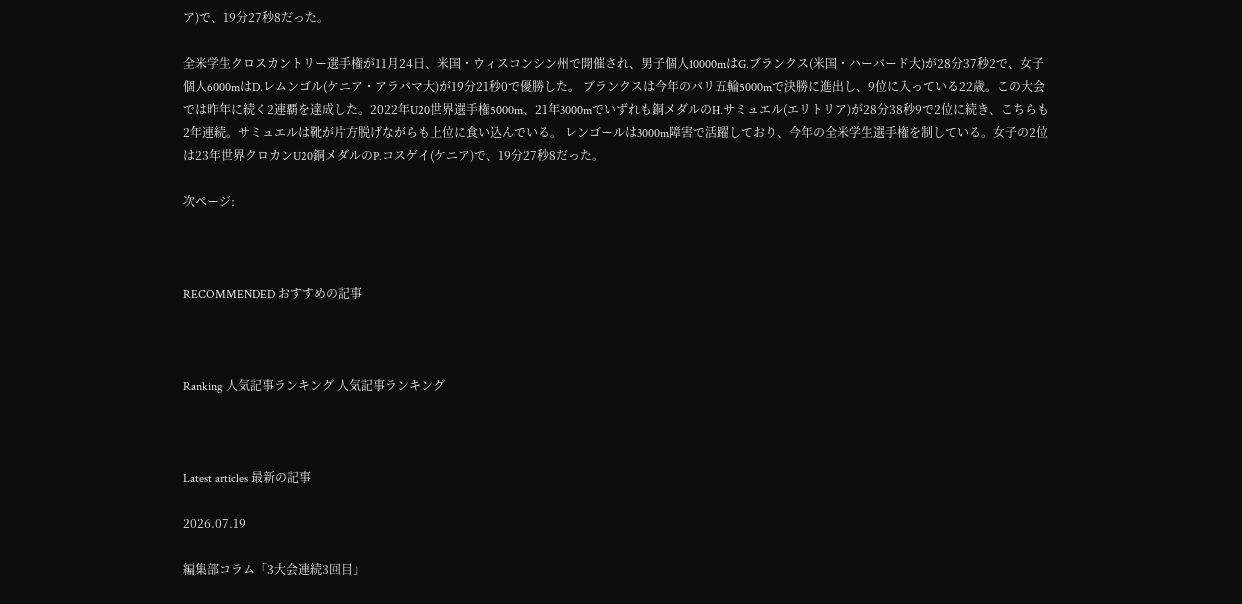ア)で、19分27秒8だった。

全米学生クロスカントリー選手権が11月24日、米国・ウィスコンシン州で開催され、男子個人10000mはG.ブランクス(米国・ハーバード大)が28分37秒2で、女子個人6000mはD.レムンゴル(ケニア・アラバマ大)が19分21秒0で優勝した。 ブランクスは今年のパリ五輪5000mで決勝に進出し、9位に入っている22歳。この大会では昨年に続く2連覇を達成した。2022年U20世界選手権5000m、21年3000mでいずれも銅メダルのH.サミュエル(エリトリア)が28分38秒9で2位に続き、こちらも2年連続。サミュエルは靴が片方脱げながらも上位に食い込んでいる。 レンゴールは3000m障害で活躍しており、今年の全米学生選手権を制している。女子の2位は23年世界クロカンU20銅メダルのP.コスゲイ(ケニア)で、19分27秒8だった。

次ページ:



RECOMMENDED おすすめの記事



Ranking 人気記事ランキング 人気記事ランキング



Latest articles 最新の記事

2026.07.19

編集部コラム「3大会連続3回目」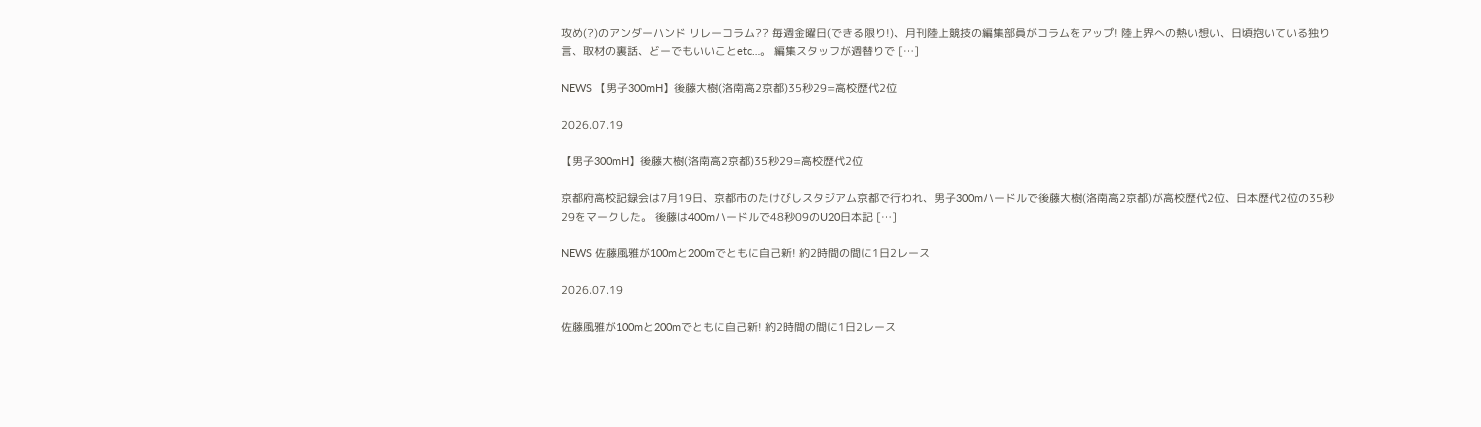攻め(?)のアンダーハンド リレーコラム?? 毎週金曜日(できる限り!)、月刊陸上競技の編集部員がコラムをアップ! 陸上界への熱い想い、日頃抱いている独り言、取材の裏話、どーでもいいことetc…。 編集スタッフが週替りで […]

NEWS 【男子300mH】後藤大樹(洛南高2京都)35秒29=高校歴代2位

2026.07.19

【男子300mH】後藤大樹(洛南高2京都)35秒29=高校歴代2位

京都府高校記録会は7月19日、京都市のたけびしスタジアム京都で行われ、男子300mハードルで後藤大樹(洛南高2京都)が高校歴代2位、日本歴代2位の35秒29をマークした。 後藤は400mハードルで48秒09のU20日本記 […]

NEWS 佐藤風雅が100mと200mでともに自己新! 約2時間の間に1日2レース

2026.07.19

佐藤風雅が100mと200mでともに自己新! 約2時間の間に1日2レース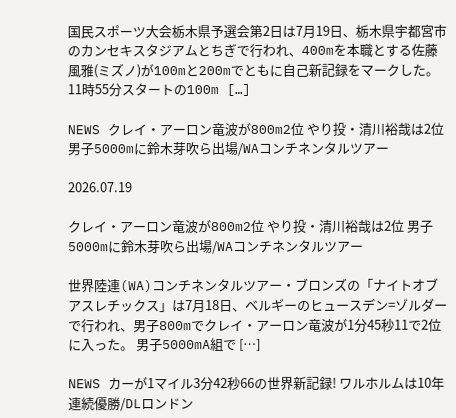国民スポーツ大会栃木県予選会第2日は7月19日、栃木県宇都宮市のカンセキスタジアムとちぎで行われ、400mを本職とする佐藤風雅(ミズノ)が100mと200mでともに自己新記録をマークした。 11時55分スタートの100m […]

NEWS クレイ・アーロン竜波が800m2位 やり投・清川裕哉は2位 男子5000mに鈴木芽吹ら出場/WAコンチネンタルツアー

2026.07.19

クレイ・アーロン竜波が800m2位 やり投・清川裕哉は2位 男子5000mに鈴木芽吹ら出場/WAコンチネンタルツアー

世界陸連(WA)コンチネンタルツアー・ブロンズの「ナイトオブアスレチックス」は7月18日、ベルギーのヒュースデン=ゾルダーで行われ、男子800mでクレイ・アーロン竜波が1分45秒11で2位に入った。 男子5000mA組で […]

NEWS カーが1マイル3分42秒66の世界新記録! ワルホルムは10年連続優勝/DLロンドン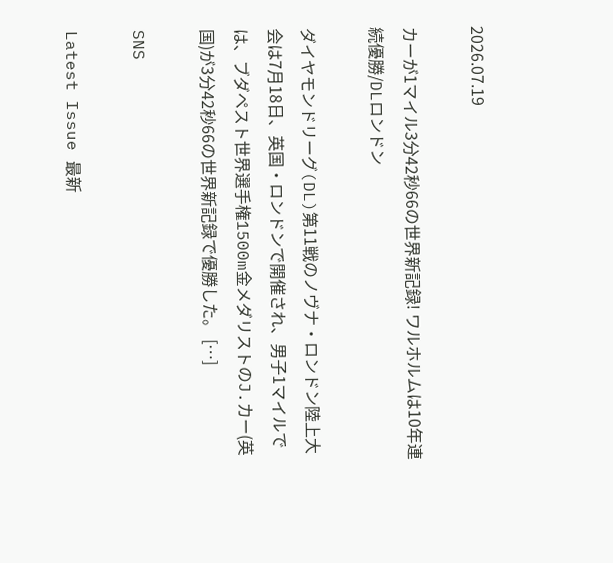2026.07.19

カーが1マイル3分42秒66の世界新記録! ワルホルムは10年連続優勝/DLロンドン

ダイヤモンドリーグ(DL)第11戦のノヴナ・ロンドン陸上大会は7月18日、英国・ロンドンで開催され、男子1マイルでは、ブダペスト世界選手権1500m金メダリストのJ.カー(英国)が3分42秒66の世界新記録で優勝した。 […]

SNS

Latest Issue 最新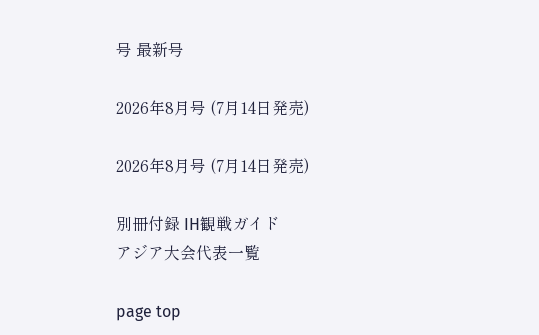号 最新号

2026年8月号 (7月14日発売)

2026年8月号 (7月14日発売)

別冊付録 IH観戦ガイド
アジア大会代表一覧

page top